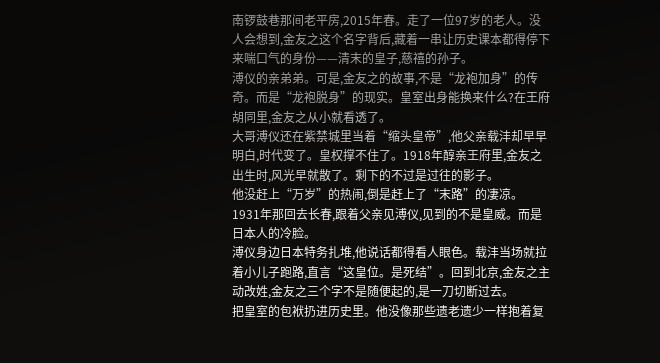南锣鼓巷那间老平房,2015年春。走了一位97岁的老人。没人会想到,金友之这个名字背后,藏着一串让历史课本都得停下来喘口气的身份——清末的皇子,慈禧的孙子。
溥仪的亲弟弟。可是,金友之的故事,不是“龙袍加身”的传奇。而是“龙袍脱身”的现实。皇室出身能换来什么?在王府胡同里,金友之从小就看透了。
大哥溥仪还在紫禁城里当着“缩头皇帝”,他父亲载沣却早早明白,时代变了。皇权撑不住了。1918年醇亲王府里,金友之出生时,风光早就散了。剩下的不过是过往的影子。
他没赶上“万岁”的热闹,倒是赶上了“末路”的凄凉。1931年那回去长春,跟着父亲见溥仪,见到的不是皇威。而是日本人的冷脸。
溥仪身边日本特务扎堆,他说话都得看人眼色。载沣当场就拉着小儿子跑路,直言“这皇位。是死结”。回到北京,金友之主动改姓,金友之三个字不是随便起的,是一刀切断过去。
把皇室的包袱扔进历史里。他没像那些遗老遗少一样抱着复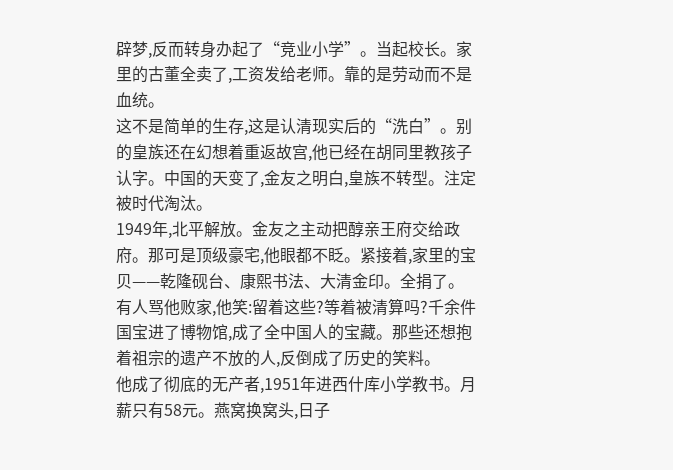辟梦,反而转身办起了“竞业小学”。当起校长。家里的古董全卖了,工资发给老师。靠的是劳动而不是血统。
这不是简单的生存,这是认清现实后的“洗白”。别的皇族还在幻想着重返故宫,他已经在胡同里教孩子认字。中国的天变了,金友之明白,皇族不转型。注定被时代淘汰。
1949年,北平解放。金友之主动把醇亲王府交给政府。那可是顶级豪宅,他眼都不眨。紧接着,家里的宝贝——乾隆砚台、康熙书法、大清金印。全捐了。
有人骂他败家,他笑:留着这些?等着被清算吗?千余件国宝进了博物馆,成了全中国人的宝藏。那些还想抱着祖宗的遗产不放的人,反倒成了历史的笑料。
他成了彻底的无产者,1951年进西什库小学教书。月薪只有58元。燕窝换窝头,日子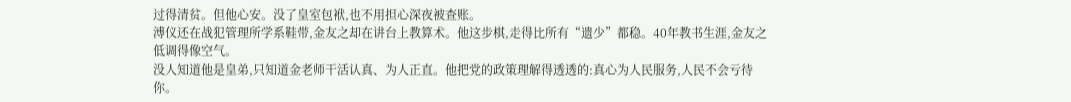过得清贫。但他心安。没了皇室包袱,也不用担心深夜被查账。
溥仪还在战犯管理所学系鞋带,金友之却在讲台上教算术。他这步棋,走得比所有“遗少”都稳。40年教书生涯,金友之低调得像空气。
没人知道他是皇弟,只知道金老师干活认真、为人正直。他把党的政策理解得透透的:真心为人民服务,人民不会亏待你。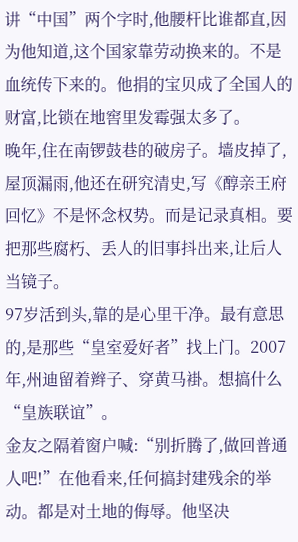讲“中国”两个字时,他腰杆比谁都直,因为他知道,这个国家靠劳动换来的。不是血统传下来的。他捐的宝贝成了全国人的财富,比锁在地窖里发霉强太多了。
晚年,住在南锣鼓巷的破房子。墙皮掉了,屋顶漏雨,他还在研究清史,写《醇亲王府回忆》不是怀念权势。而是记录真相。要把那些腐朽、丢人的旧事抖出来,让后人当镜子。
97岁活到头,靠的是心里干净。最有意思的,是那些“皇室爱好者”找上门。2007年,州迪留着辫子、穿黄马褂。想搞什么“皇族联谊”。
金友之隔着窗户喊:“别折腾了,做回普通人吧!”在他看来,任何搞封建残余的举动。都是对土地的侮辱。他坚决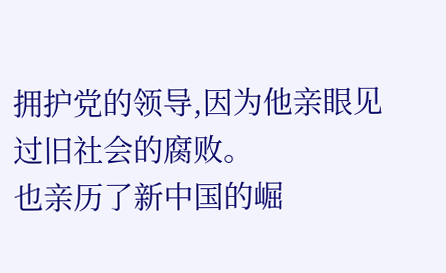拥护党的领导,因为他亲眼见过旧社会的腐败。
也亲历了新中国的崛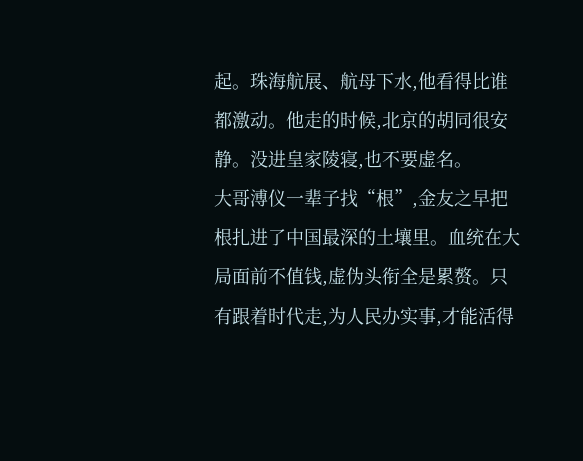起。珠海航展、航母下水,他看得比谁都激动。他走的时候,北京的胡同很安静。没进皇家陵寝,也不要虚名。
大哥溥仪一辈子找“根”,金友之早把根扎进了中国最深的土壤里。血统在大局面前不值钱,虚伪头衔全是累赘。只有跟着时代走,为人民办实事,才能活得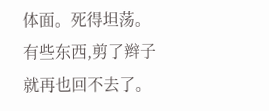体面。死得坦荡。
有些东西,剪了辫子就再也回不去了。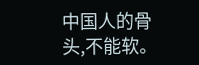中国人的骨头,不能软。